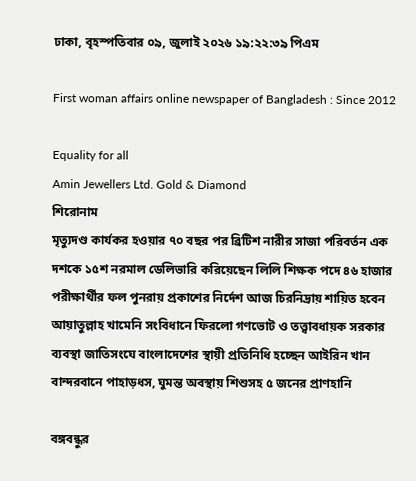ঢাকা, বৃহস্পতিবার ০৯, জুলাই ২০২৬ ১৯:২২:৩৯ পিএম

First woman affairs online newspaper of Bangladesh : Since 2012

Equality for all
Amin Jewellers Ltd. Gold & Diamond
শিরোনাম
মৃত্যুদণ্ড কার্যকর হওয়ার ৭০ বছর পর ব্রিটিশ নারীর সাজা পরিবর্তন এক দশকে ১৫শ নরমাল ডেলিভারি করিয়েছেন লিলি শিক্ষক পদে ৪৬ হাজার পরীক্ষার্থীর ফল পুনরায় প্রকাশের নির্দেশ আজ চিরনিদ্রায় শায়িত হবেন আয়াতুল্লাহ খামেনি সংবিধানে ফিরলো গণভোট ও তত্ত্বাবধায়ক সরকার ব্যবস্থা জাতিসংঘে বাংলাদেশের স্থায়ী প্রতিনিধি হচ্ছেন আইরিন খান বান্দরবানে পাহাড়ধস, ঘুমন্ত অবস্থায় শিশুসহ ৫ জনের প্রাণহানি

বঙ্গবন্ধুর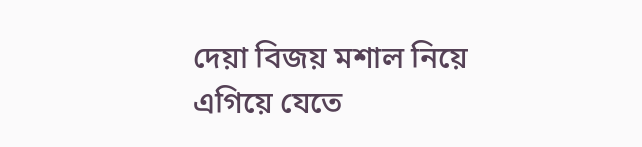দেয়া বিজয় মশাল নিয়ে এগিয়ে যেতে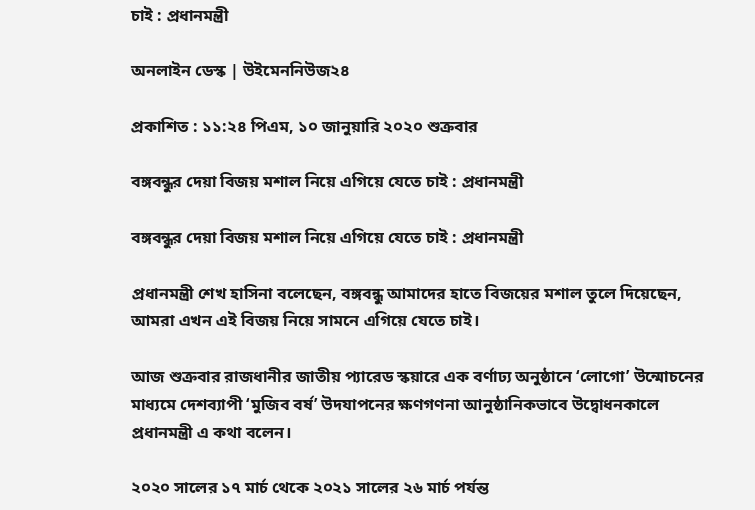চাই : প্রধানমন্ত্রী

অনলাইন ডেস্ক | উইমেননিউজ২৪

প্রকাশিত : ১১:২৪ পিএম, ১০ জানুয়ারি ২০২০ শুক্রবার

বঙ্গবন্ধুর দেয়া বিজয় মশাল নিয়ে এগিয়ে যেতে চাই : প্রধানমন্ত্রী

বঙ্গবন্ধুর দেয়া বিজয় মশাল নিয়ে এগিয়ে যেতে চাই : প্রধানমন্ত্রী

প্রধানমন্ত্রী শেখ হাসিনা বলেছেন, বঙ্গবন্ধু আমাদের হাতে বিজয়ের মশাল তুলে দিয়েছেন, আমরা এখন এই বিজয় নিয়ে সামনে এগিয়ে যেতে চাই।

আজ শুক্রবার রাজধানীর জাতীয় প্যারেড স্কয়ারে এক বর্ণাঢ্য অনুষ্ঠানে ‘লোগো’ উন্মোচনের মাধ্যমে দেশব্যাপী ‘মুজিব বর্ষ’ উদযাপনের ক্ষণগণনা আনুষ্ঠানিকভাবে উদ্বোধনকালে প্রধানমন্ত্রী এ কথা বলেন।

২০২০ সালের ১৭ মার্চ থেকে ২০২১ সালের ২৬ মার্চ পর্যন্ত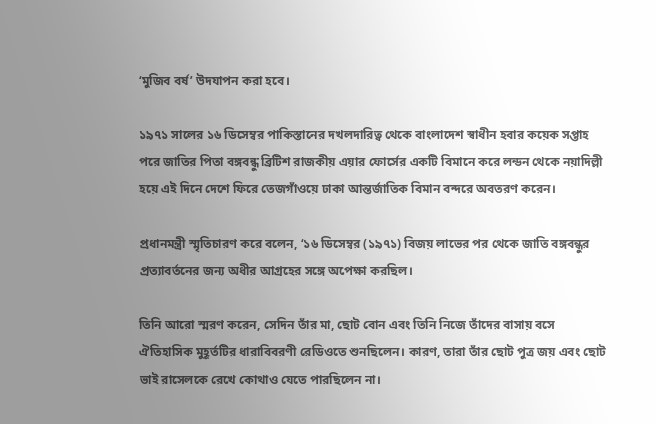‘মুজিব বর্ষ’ উদযাপন করা হবে।

১৯৭১ সালের ১৬ ডিসেম্বর পাকিস্তানের দখলদারিত্ব থেকে বাংলাদেশ স্বাধীন হবার কয়েক সপ্তাহ পরে জাতির পিতা বঙ্গবন্ধু ব্রিটিশ রাজকীয় এয়ার ফোর্সের একটি বিমানে করে লন্ডন থেকে নয়াদিল্লী হয়ে এই দিনে দেশে ফিরে তেজগাঁওয়ে ঢাকা আন্তর্জাতিক বিমান বন্দরে অবতরণ করেন।

প্রধানমন্ত্রী স্মৃতিচারণ করে বলেন, ‘১৬ ডিসেম্বর (১৯৭১) বিজয় লাভের পর থেকে জাতি বঙ্গবন্ধুর প্রত্যাবর্তনের জন্য অধীর আগ্রহের সঙ্গে অপেক্ষা করছিল।

তিনি আরো স্মরণ করেন, সেদিন তাঁর মা, ছোট বোন এবং তিনি নিজে তাঁদের বাসায় বসে ঐতিহাসিক মুহূর্তটির ধারাবিবরণী রেডিওতে শুনছিলেন। কারণ, তারা তাঁর ছোট পুত্র জয় এবং ছোট ভাই রাসেলকে রেখে কোথাও যেতে পারছিলেন না।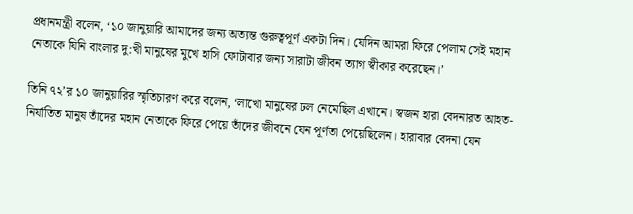প্রধানমন্ত্রী বলেন, ‘১০ জানুয়ারি আমাদের জন্য অত্যন্ত গুরুত্বপূর্ণ একটা দিন। যেদিন আমরা ফিরে পেলাম সেই মহান নেতাকে যিনি বাংলার দু:খী মানুষের মুখে হাসি ফোটাবার জন্য সারাটা জীবন ত্যাগ স্বীকার করেছেন।’

তিনি ৭২’র ১০ জানুয়ারির স্মৃতিচারণ করে বলেন, ‘লাখো মানুষের ঢল নেমেছিল এখানে। স্বজন হারা বেদনারত আহত-নির্যাতিত মানুষ তাঁদের মহান নেতাকে ফিরে পেয়ে তাঁদের জীবনে যেন পূর্ণতা পেয়েছিলেন। হারাবার বেদনা যেন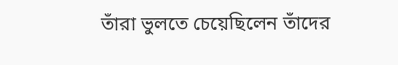তাঁরা ভুলতে চেয়েছিলেন তাঁদের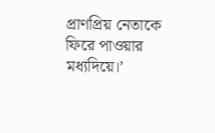প্রাণপ্রিয় নেতাকে ফিরে পাওয়ার মধ্যদিয়ে।’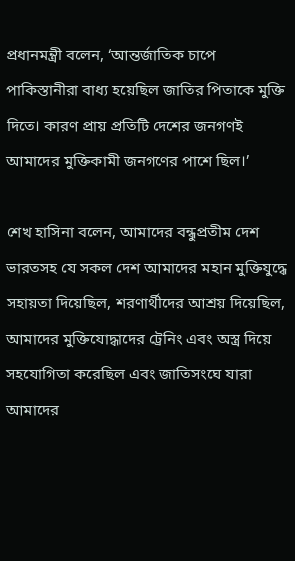প্রধানমন্ত্রী বলেন, ‘আন্তর্জাতিক চাপে পাকিস্তানীরা বাধ্য হয়েছিল জাতির পিতাকে মুক্তি দিতে। কারণ প্রায় প্রতিটি দেশের জনগণই আমাদের মুক্তিকামী জনগণের পাশে ছিল।’

শেখ হাসিনা বলেন, আমাদের বন্ধুপ্রতীম দেশ ভারতসহ যে সকল দেশ আমাদের মহান মুক্তিযুদ্ধে সহায়তা দিয়েছিল, শরণার্থীদের আশ্রয় দিয়েছিল, আমাদের মুক্তিযোদ্ধাদের ট্রেনিং এবং অস্ত্র দিয়ে সহযোগিতা করেছিল এবং জাতিসংঘে যারা আমাদের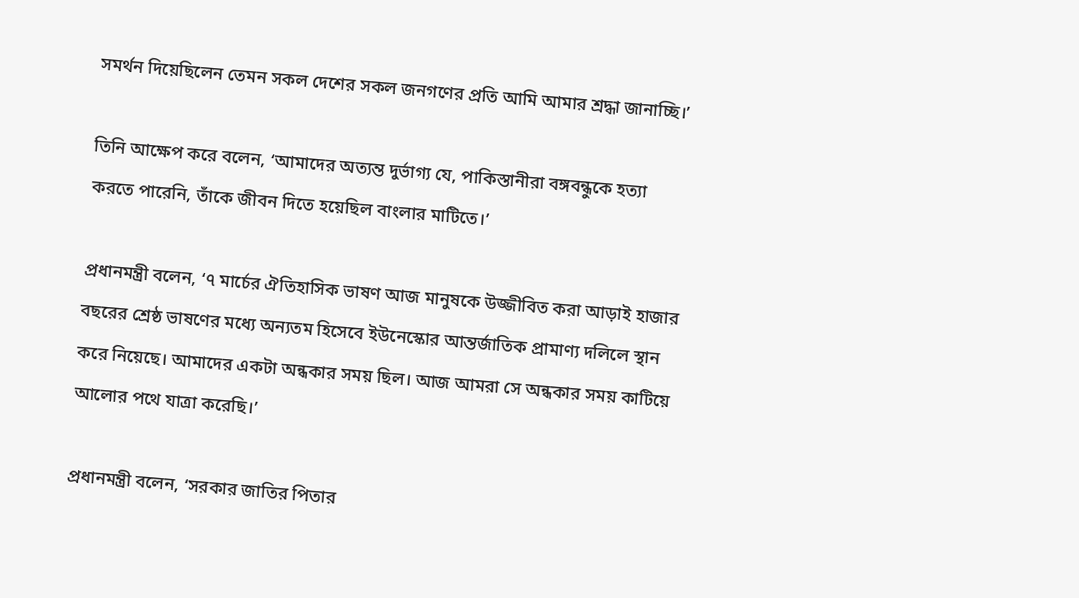সমর্থন দিয়েছিলেন তেমন সকল দেশের সকল জনগণের প্রতি আমি আমার শ্রদ্ধা জানাচ্ছি।’

তিনি আক্ষেপ করে বলেন, ‘আমাদের অত্যন্ত দুর্ভাগ্য যে, পাকিস্তানীরা বঙ্গবন্ধুকে হত্যা করতে পারেনি, তাঁকে জীবন দিতে হয়েছিল বাংলার মাটিতে।’

প্রধানমন্ত্রী বলেন, ‘৭ মার্চের ঐতিহাসিক ভাষণ আজ মানুষকে উজ্জীবিত করা আড়াই হাজার বছরের শ্রেষ্ঠ ভাষণের মধ্যে অন্যতম হিসেবে ইউনেস্কোর আন্তর্জাতিক প্রামাণ্য দলিলে স্থান করে নিয়েছে। আমাদের একটা অন্ধকার সময় ছিল। আজ আমরা সে অন্ধকার সময় কাটিয়ে আলোর পথে যাত্রা করেছি।’

প্রধানমন্ত্রী বলেন, ‘সরকার জাতির পিতার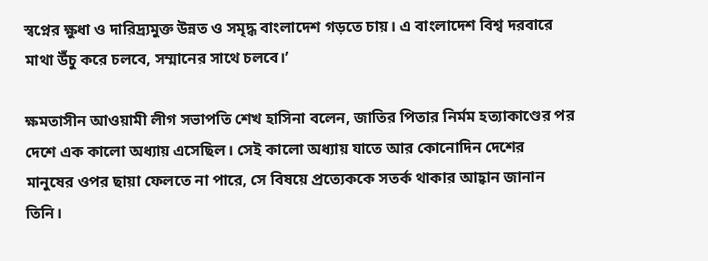স্বপ্নের ক্ষুধা ও দারিদ্র্যমুক্ত উন্নত ও সমৃদ্ধ বাংলাদেশ গড়তে চায়। এ বাংলাদেশ বিশ্ব দরবারে মাথা উঁচু করে চলবে, সম্মানের সাথে চলবে।’

ক্ষমতাসীন আওয়ামী লীগ সভাপতি শেখ হাসিনা বলেন, জাতির পিতার নির্মম হত্যাকাণ্ডের পর দেশে এক কালো অধ্যায় এসেছিল। সেই কালো অধ্যায় যাতে আর কোনোদিন দেশের মানুষের ওপর ছায়া ফেলতে না পারে, সে বিষয়ে প্রত্যেককে সতর্ক থাকার আহ্বান জানান তিনি।